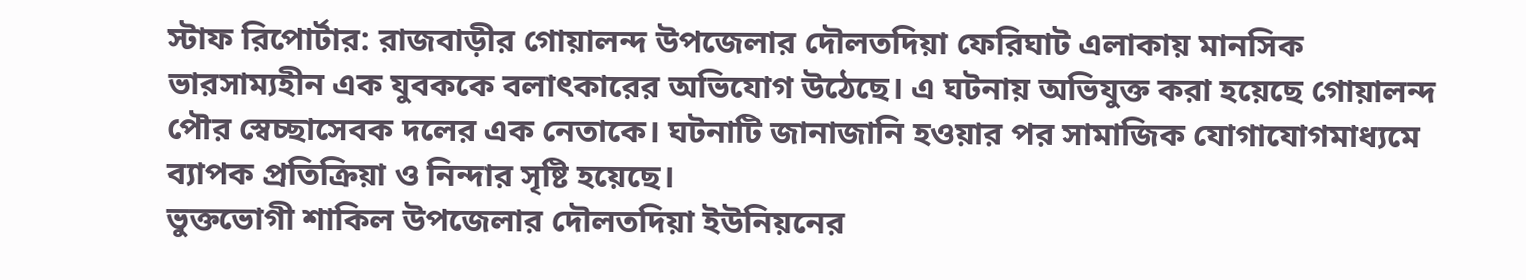স্টাফ রিপোর্টার: রাজবাড়ীর গোয়ালন্দ উপজেলার দৌলতদিয়া ফেরিঘাট এলাকায় মানসিক ভারসাম্যহীন এক যুবককে বলাৎকারের অভিযোগ উঠেছে। এ ঘটনায় অভিযুক্ত করা হয়েছে গোয়ালন্দ পৌর স্বেচ্ছাসেবক দলের এক নেতাকে। ঘটনাটি জানাজানি হওয়ার পর সামাজিক যোগাযোগমাধ্যমে ব্যাপক প্রতিক্রিয়া ও নিন্দার সৃষ্টি হয়েছে।
ভুক্তভোগী শাকিল উপজেলার দৌলতদিয়া ইউনিয়নের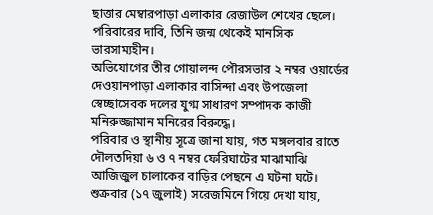ছাত্তার মেম্বারপাড়া এলাকার রেজাউল শেখের ছেলে। পরিবারের দাবি, তিনি জন্ম থেকেই মানসিক ভারসাম্যহীন।
অভিযোগের তীর গোয়ালন্দ পৌরসভার ২ নম্বর ওয়ার্ডের দেওয়ানপাড়া এলাকার বাসিন্দা এবং উপজেলা স্বেচ্ছাসেবক দলের যুগ্ম সাধারণ সম্পাদক কাজী মনিরুজ্জামান মনিরের বিরুদ্ধে।
পরিবার ও স্থানীয় সূত্রে জানা যায়, গত মঙ্গলবার রাতে দৌলতদিয়া ৬ ও ৭ নম্বর ফেরিঘাটের মাঝামাঝি আজিজুল চালাকের বাড়ির পেছনে এ ঘটনা ঘটে।
শুক্রবার (১৭ জুলাই) সরেজমিনে গিয়ে দেখা যায়,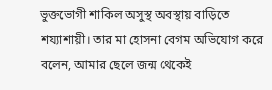ভুক্তভোগী শাকিল অসুস্থ অবস্থায় বাড়িতে শয্যাশায়ী। তার মা হোসনা বেগম অভিযোগ করে বলেন, আমার ছেলে জন্ম থেকেই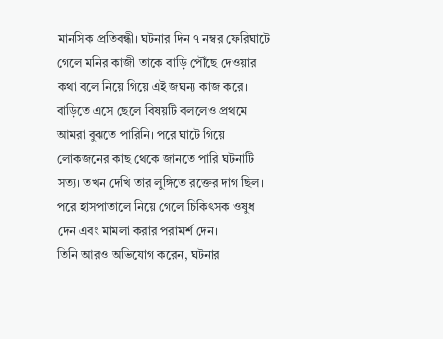মানসিক প্রতিবন্ধী। ঘটনার দিন ৭ নম্বর ফেরিঘাটে গেলে মনির কাজী তাকে বাড়ি পৌঁছে দেওয়ার কথা বলে নিয়ে গিয়ে এই জঘন্য কাজ করে। বাড়িতে এসে ছেলে বিষয়টি বললেও প্রথমে আমরা বুঝতে পারিনি। পরে ঘাটে গিয়ে লোকজনের কাছ থেকে জানতে পারি ঘটনাটি সত্য। তখন দেখি তার লুঙ্গিতে রক্তের দাগ ছিল। পরে হাসপাতালে নিয়ে গেলে চিকিৎসক ওষুধ দেন এবং মামলা করার পরামর্শ দেন।
তিনি আরও অভিযোগ করেন, ঘটনার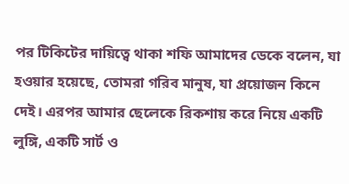পর টিকিটের দায়িত্বে থাকা শফি আমাদের ডেকে বলেন, যা হওয়ার হয়েছে, তোমরা গরিব মানুষ, যা প্রয়োজন কিনে দেই। এরপর আমার ছেলেকে রিকশায় করে নিয়ে একটি লুঙ্গি, একটি সার্ট ও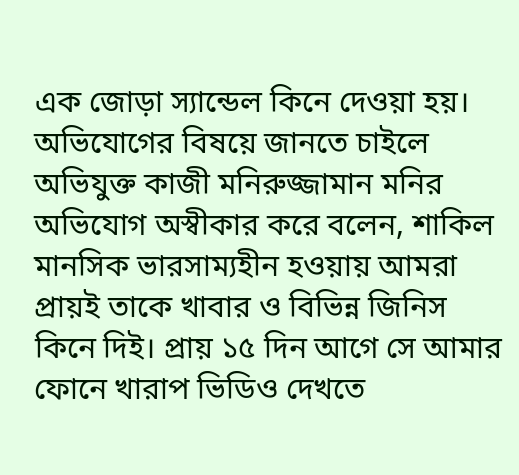এক জোড়া স্যান্ডেল কিনে দেওয়া হয়।
অভিযোগের বিষয়ে জানতে চাইলে অভিযুক্ত কাজী মনিরুজ্জামান মনির অভিযোগ অস্বীকার করে বলেন, শাকিল মানসিক ভারসাম্যহীন হওয়ায় আমরা প্রায়ই তাকে খাবার ও বিভিন্ন জিনিস কিনে দিই। প্রায় ১৫ দিন আগে সে আমার ফোনে খারাপ ভিডিও দেখতে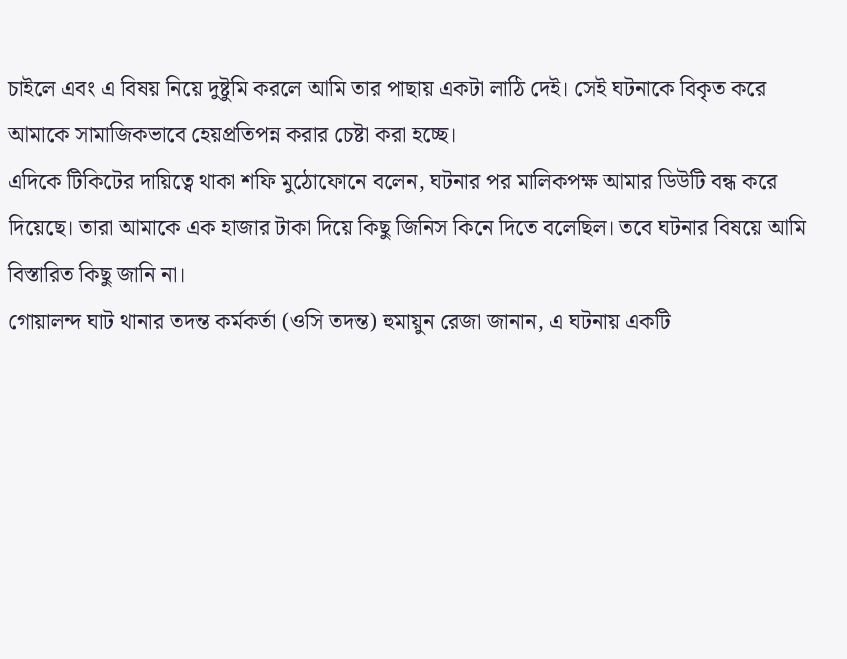চাইলে এবং এ বিষয় নিয়ে দুষ্টুমি করলে আমি তার পাছায় একটা লাঠি দেই। সেই ঘটনাকে বিকৃত করে আমাকে সামাজিকভাবে হেয়প্রতিপন্ন করার চেষ্টা করা হচ্ছে।
এদিকে টিকিটের দায়িত্বে থাকা শফি মুঠোফোনে বলেন, ঘটনার পর মালিকপক্ষ আমার ডিউটি বন্ধ করে দিয়েছে। তারা আমাকে এক হাজার টাকা দিয়ে কিছু জিনিস কিনে দিতে বলেছিল। তবে ঘটনার বিষয়ে আমি বিস্তারিত কিছু জানি না।
গোয়ালন্দ ঘাট থানার তদন্ত কর্মকর্তা (ওসি তদন্ত) হুমায়ুন রেজা জানান, এ ঘটনায় একটি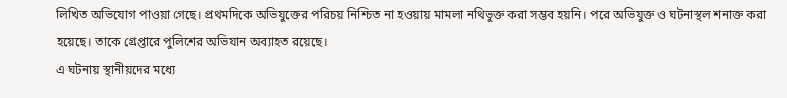লিখিত অভিযোগ পাওয়া গেছে। প্রথমদিকে অভিযুক্তের পরিচয় নিশ্চিত না হওয়ায় মামলা নথিভুক্ত করা সম্ভব হয়নি। পরে অভিযুক্ত ও ঘটনাস্থল শনাক্ত করা হয়েছে। তাকে গ্রেপ্তারে পুলিশের অভিযান অব্যাহত রয়েছে।
এ ঘটনায় স্থানীয়দের মধ্যে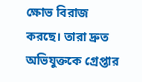ক্ষোভ বিরাজ করছে। তারা দ্রুত অভিযুক্তকে গ্রেপ্তার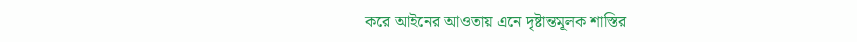করে আইনের আওতায় এনে দৃষ্টান্তমূলক শাস্তির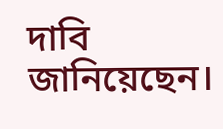দাবি জানিয়েছেন।